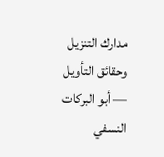مدارك التنزيل وحقائق التأويل — أبو البركات النسفي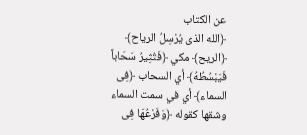عن الكتاب
﴿الله الذى يُرْسِلُ الرياح﴾ ﴿الريح﴾ مكي ﴿فَتُثِيرُ سَحَاباً فَيَبْسُطُهُ﴾ أي السحاب ﴿فِى السماء﴾ أي في سمت السماء وشقها كقوله ﴿وَفَرْعُهَا فِى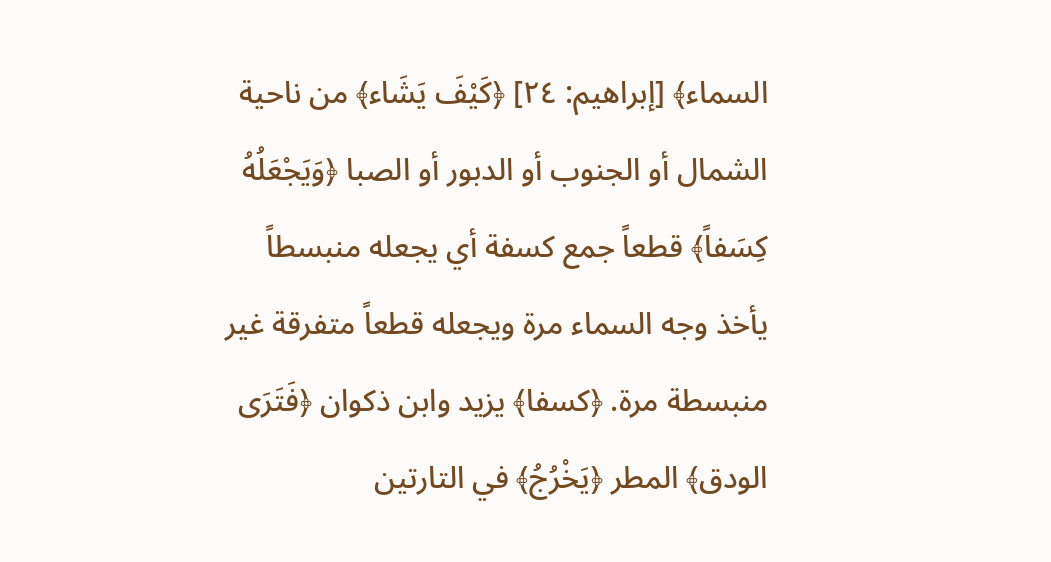السماء﴾ [إبراهيم: ٢٤] ﴿كَيْفَ يَشَاء﴾ من ناحية الشمال أو الجنوب أو الدبور أو الصبا ﴿وَيَجْعَلُهُ كِسَفاً﴾ قطعاً جمع كسفة أي يجعله منبسطاً يأخذ وجه السماء مرة ويجعله قطعاً متفرقة غير منبسطة مرة. ﴿كسفا﴾ يزيد وابن ذكوان ﴿فَتَرَى الودق﴾ المطر ﴿يَخْرُجُ﴾ في التارتين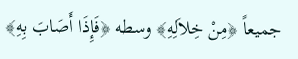جميعاً ﴿مِنْ خِلاَلِهِ﴾ وسطه ﴿فَإِذَا أَصَابَ بِهِ﴾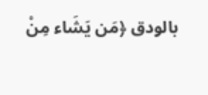بالودق ﴿مَن يَشَاء مِنْ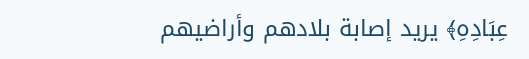عِبَادِهِ﴾ يريد إصابة بلادهم وأراضيهم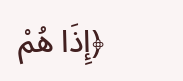﴿إِذَا هُمْ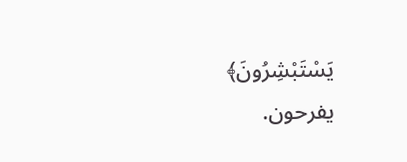يَسْتَبْشِرُونَ﴾ يفرحون.